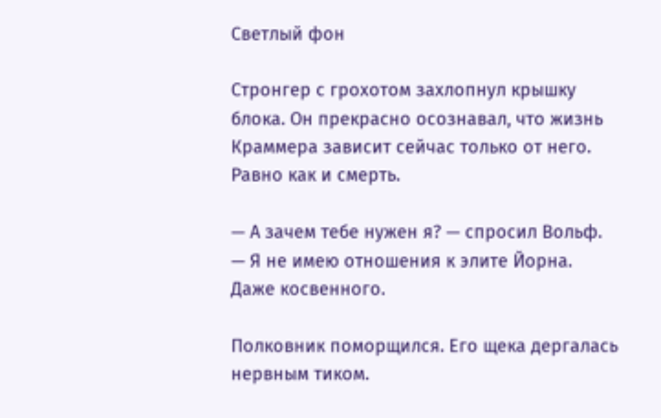Светлый фон

Стронгер с грохотом захлопнул крышку блока. Он прекрасно осознавал, что жизнь Краммера зависит сейчас только от него. Равно как и смерть.

— А зачем тебе нужен я? — спросил Вольф. — Я не имею отношения к элите Йорна. Даже косвенного.

Полковник поморщился. Его щека дергалась нервным тиком.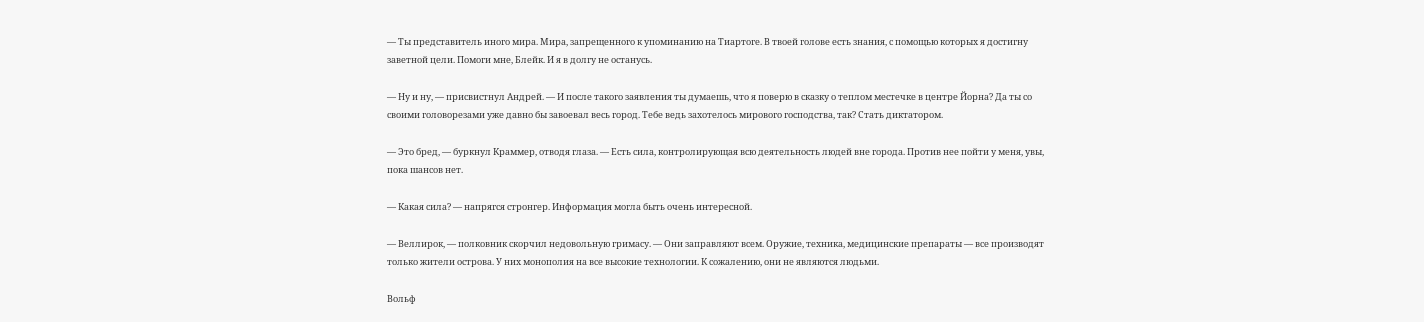— Ты представитель иного мира. Мира, запрещенного к упоминанию на Тиартоге. В твоей голове есть знания, с помощью которых я достигну заветной цели. Помоги мне, Блейк. И я в долгу не останусь.

— Ну и ну, — присвистнул Андрей. — И после такого заявления ты думаешь, что я поверю в сказку о теплом местечке в центре Йорна? Да ты со своими головорезами уже давно бы завоевал весь город. Тебе ведь захотелось мирового господства, так? Стать диктатором.

— Это бред, — буркнул Краммер, отводя глаза. — Есть сила, контролирующая всю деятельность людей вне города. Против нее пойти у меня, увы, пока шансов нет.

— Какая сила? — напрягся стронгер. Информация могла быть очень интересной.

— Веллирок, — полковник скорчил недовольную гримасу. — Они заправляют всем. Оружие, техника, медицинские препараты — все производят только жители острова. У них монополия на все высокие технологии. К сожалению, они не являются людьми.

Вольф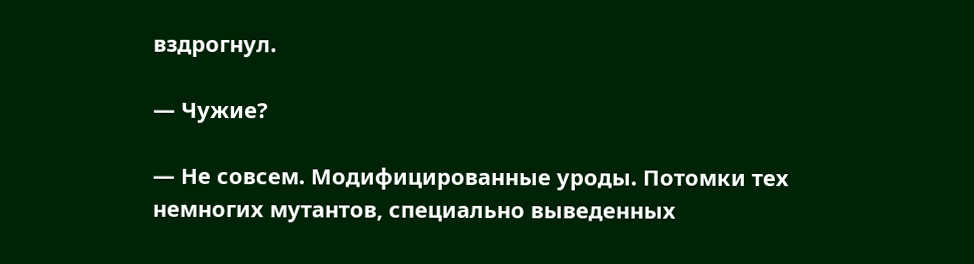вздрогнул.

— Чужие?

— Не совсем. Модифицированные уроды. Потомки тех немногих мутантов, специально выведенных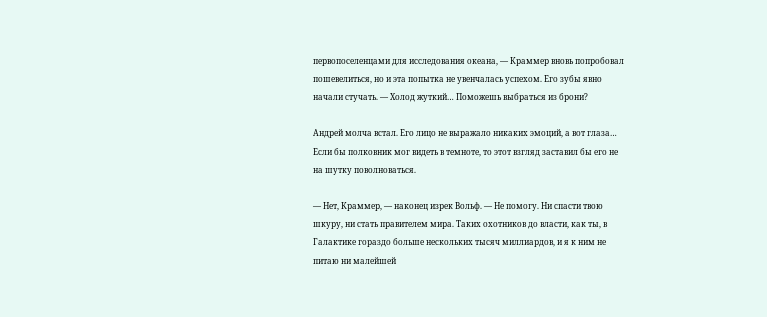первопоселенцами для исследования океана, — Краммер вновь попробовал пошевелиться, но и эта попытка не увенчалась успехом. Его зубы явно начали стучать. — Холод жуткий… Поможешь выбраться из брони?

Андрей молча встал. Его лицо не выражало никаких эмоций, а вот глаза… Если бы полковник мог видеть в темноте, то этот взгляд заставил бы его не на шутку поволноваться.

— Нет, Краммер, — наконец изрек Вольф. — Не помогу. Ни спасти твою шкуру, ни стать правителем мира. Таких охотников до власти, как ты, в Галактике гораздо больше нескольких тысяч миллиардов, и я к ним не питаю ни малейшей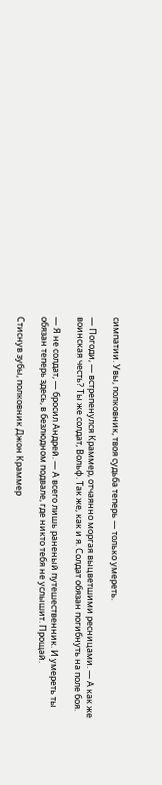симпатии. Увы, полковник, твоя судьба теперь — только умереть.

— Погоди, — встрепенулся Краммер, отчаянно моргая выцветшими ресницами. — А как же воинская честь? Ты же солдат, Вольф. Так же, как и я. Солдат обязан погибнуть на поле боя.

— Я не солдат, — бросил Андрей. — А всего лишь раненый путешественник. И умереть ты обязан теперь здесь, в безлюдном подвале, где никто тебя не услышит. Прощай.

Стиснув зубы, полковник Джон Краммер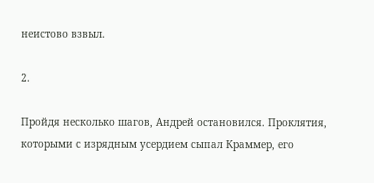неистово взвыл.

2.

Пройдя несколько шагов, Андрей остановился. Проклятия, которыми с изрядным усердием сыпал Краммер, его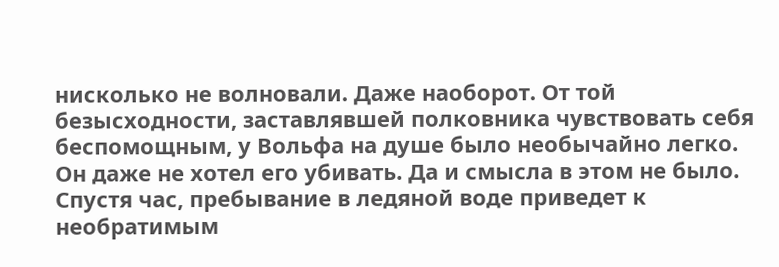нисколько не волновали. Даже наоборот. От той безысходности, заставлявшей полковника чувствовать себя беспомощным, у Вольфа на душе было необычайно легко. Он даже не хотел его убивать. Да и смысла в этом не было. Спустя час, пребывание в ледяной воде приведет к необратимым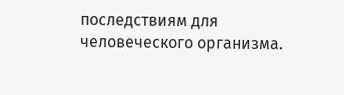последствиям для человеческого организма.